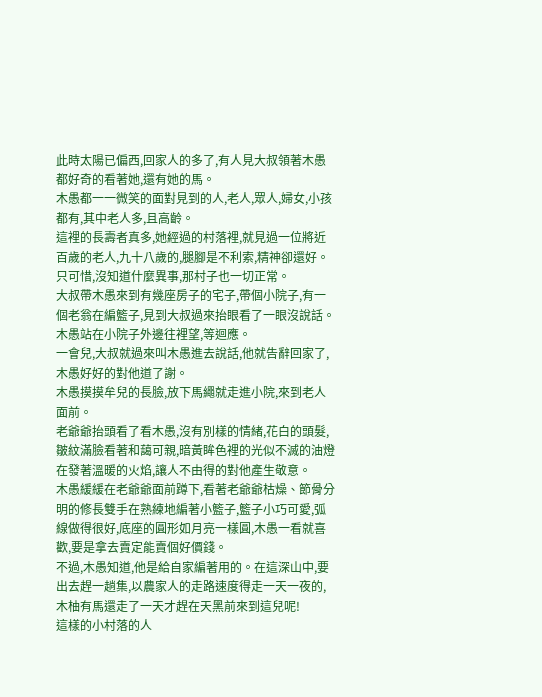此時太陽已偏西,回家人的多了,有人見大叔領著木愚都好奇的看著她,還有她的馬。
木愚都一一微笑的面對見到的人,老人,眾人,婦女,小孩都有,其中老人多,且高齡。
這裡的長壽者真多,她經過的村落裡,就見過一位將近百歲的老人,九十八歲的,腿腳是不利索,精神卻還好。只可惜,沒知道什麼異事,那村子也一切正常。
大叔帶木愚來到有幾座房子的宅子,帶個小院子,有一個老翁在編籃子,見到大叔過來抬眼看了一眼沒說話。
木愚站在小院子外邊往裡望,等迴應。
一會兒,大叔就過來叫木愚進去說話,他就告辭回家了,木愚好好的對他道了謝。
木愚摸摸牟兒的長臉,放下馬繩就走進小院,來到老人面前。
老爺爺抬頭看了看木愚,沒有別樣的情緒,花白的頭髮,皺紋滿臉看著和藹可親,暗黃眸色裡的光似不滅的油燈在發著溫暖的火焰,讓人不由得的對他產生敬意。
木愚緩緩在老爺爺面前蹲下,看著老爺爺枯燥、節骨分明的修長雙手在熟練地編著小籃子,籃子小巧可愛,弧線做得很好,底座的圓形如月亮一樣圓,木愚一看就喜歡,要是拿去賣定能賣個好價錢。
不過,木愚知道,他是給自家編著用的。在這深山中,要出去趕一趟集,以農家人的走路速度得走一天一夜的,木柚有馬還走了一天才趕在天黑前來到這兒呢!
這樣的小村落的人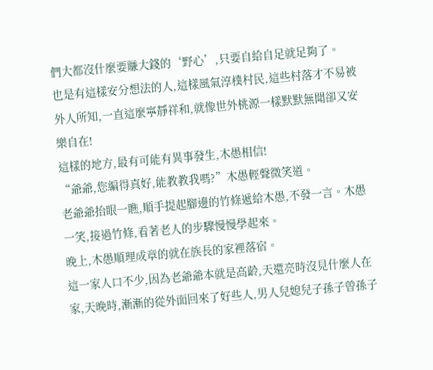們大都沒什麼要賺大錢的‘野心’,只要自給自足就足夠了。
也是有這樣安分想法的人,這樣風氣淳樸村民,這些村落才不易被外人所知,一直這麼寧靜祥和,就像世外桃源一樣默默無聞卻又安樂自在!
這樣的地方,最有可能有異事發生,木愚相信!
“爺爺,您編得真好,能教教我嗎?”木愚輕聲微笑道。
老爺爺抬眼一瞧,順手提起腳邊的竹條遞給木愚,不發一言。木愚一笑,接過竹條,看著老人的步驟慢慢學起來。
晚上,木愚順理成章的就在族長的家裡落宿。
這一家人口不少,因為老爺爺本就是高齡,天還亮時沒見什麼人在家,天晚時,漸漸的從外面回來了好些人,男人兒媳兒子孫子曾孫子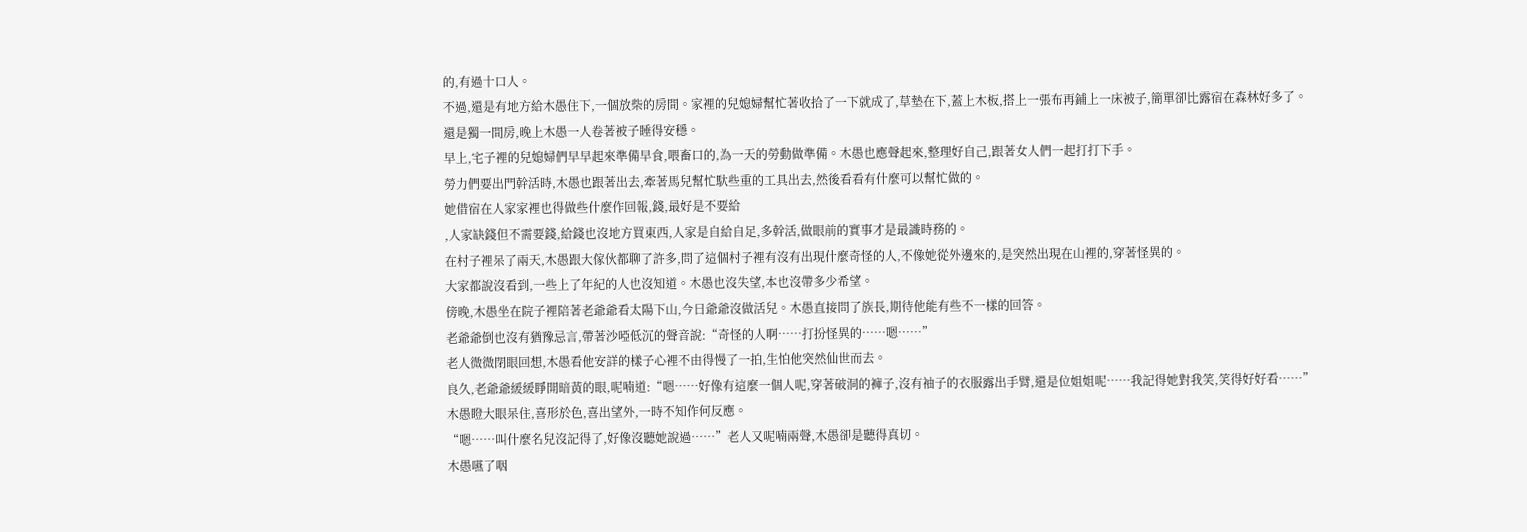的,有過十口人。
不過,還是有地方給木愚住下,一個放柴的房間。家裡的兒媳婦幫忙著收拾了一下就成了,草墊在下,蓋上木板,搭上一張布再鋪上一床被子,簡單卻比露宿在森林好多了。
還是獨一間房,晚上木愚一人卷著被子睡得安穩。
早上,宅子裡的兒媳婦們早早起來準備早食,喂畜口的,為一天的勞動做準備。木愚也應聲起來,整理好自己,跟著女人們一起打打下手。
勞力們要出門幹活時,木愚也跟著出去,牽著馬兒幫忙馱些重的工具出去,然後看看有什麼可以幫忙做的。
她借宿在人家家裡也得做些什麼作回報,錢,最好是不要給
,人家缺錢但不需要錢,給錢也沒地方買東西,人家是自給自足,多幹活,做眼前的實事才是最識時務的。
在村子裡呆了兩天,木愚跟大傢伙都聊了許多,問了這個村子裡有沒有出現什麼奇怪的人,不像她從外邊來的,是突然出現在山裡的,穿著怪異的。
大家都說沒看到,一些上了年紀的人也沒知道。木愚也沒失望,本也沒帶多少希望。
傍晚,木愚坐在院子裡陪著老爺爺看太陽下山,今日爺爺沒做活兒。木愚直接問了族長,期待他能有些不一樣的回答。
老爺爺倒也沒有猶豫忌言,帶著沙啞低沉的聲音說:“奇怪的人啊……打扮怪異的……嗯……”
老人微微閉眼回想,木愚看他安詳的樣子心裡不由得慢了一拍,生怕他突然仙世而去。
良久,老爺爺緩緩睜開暗黃的眼,呢喃道:“嗯……好像有這麼一個人呢,穿著破洞的褲子,沒有袖子的衣服露出手臂,還是位姐姐呢……我記得她對我笑,笑得好好看……”
木愚瞪大眼呆住,喜形於色,喜出望外,一時不知作何反應。
“嗯……叫什麼名兒沒記得了,好像沒聽她說過……”老人又呢喃兩聲,木愚卻是聽得真切。
木愚嚥了咽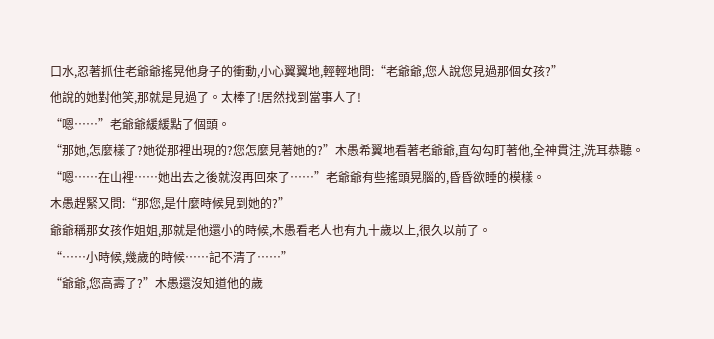口水,忍著抓住老爺爺搖晃他身子的衝動,小心翼翼地,輕輕地問:“老爺爺,您人說您見過那個女孩?”
他說的她對他笑,那就是見過了。太棒了!居然找到當事人了!
“嗯……”老爺爺緩緩點了個頭。
“那她,怎麼樣了?她從那裡出現的?您怎麼見著她的?”木愚希翼地看著老爺爺,直勾勾盯著他,全神貫注,洗耳恭聽。
“嗯……在山裡……她出去之後就沒再回來了……”老爺爺有些搖頭晃腦的,昏昏欲睡的模樣。
木愚趕緊又問:“那您,是什麼時候見到她的?”
爺爺稱那女孩作姐姐,那就是他還小的時候,木愚看老人也有九十歲以上,很久以前了。
“……小時候,幾歲的時候……記不清了……”
“爺爺,您高壽了?”木愚還沒知道他的歲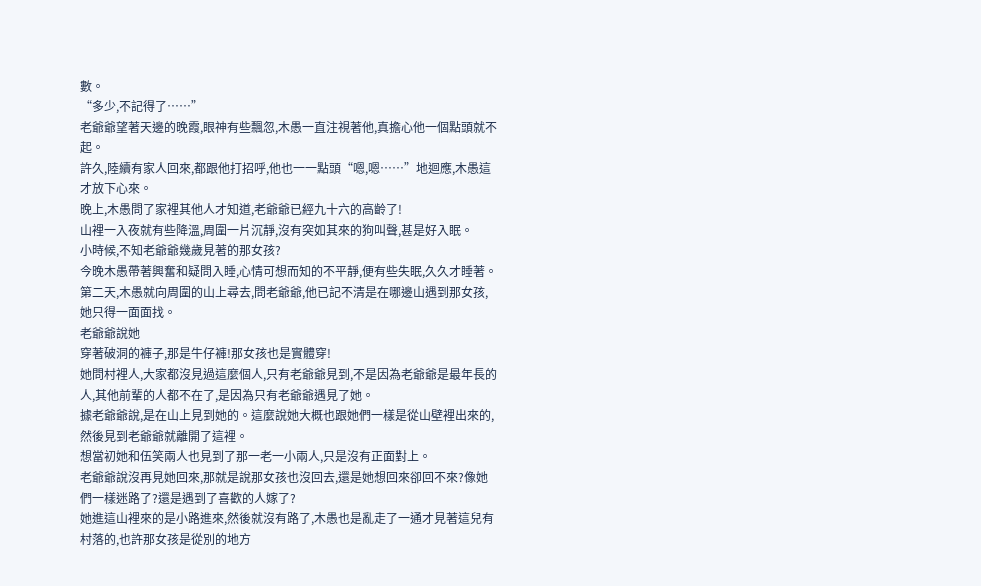數。
“多少,不記得了……”
老爺爺望著天邊的晚霞,眼神有些飄忽,木愚一直注視著他,真擔心他一個點頭就不起。
許久,陸續有家人回來,都跟他打招呼,他也一一點頭“嗯,嗯……”地迴應,木愚這才放下心來。
晚上,木愚問了家裡其他人才知道,老爺爺已經九十六的高齡了!
山裡一入夜就有些降溫,周圍一片沉靜,沒有突如其來的狗叫聲,甚是好入眠。
小時候,不知老爺爺幾歲見著的那女孩?
今晚木愚帶著興奮和疑問入睡,心情可想而知的不平靜,便有些失眠,久久才睡著。
第二天,木愚就向周圍的山上尋去,問老爺爺,他已記不清是在哪邊山遇到那女孩,她只得一面面找。
老爺爺說她
穿著破洞的褲子,那是牛仔褲!那女孩也是實體穿!
她問村裡人,大家都沒見過這麼個人,只有老爺爺見到,不是因為老爺爺是最年長的人,其他前輩的人都不在了,是因為只有老爺爺遇見了她。
據老爺爺說,是在山上見到她的。這麼說她大概也跟她們一樣是從山壁裡出來的,然後見到老爺爺就離開了這裡。
想當初她和伍笑兩人也見到了那一老一小兩人,只是沒有正面對上。
老爺爺說沒再見她回來,那就是說那女孩也沒回去,還是她想回來卻回不來?像她們一樣迷路了?還是遇到了喜歡的人嫁了?
她進這山裡來的是小路進來,然後就沒有路了,木愚也是亂走了一通才見著這兒有村落的,也許那女孩是從別的地方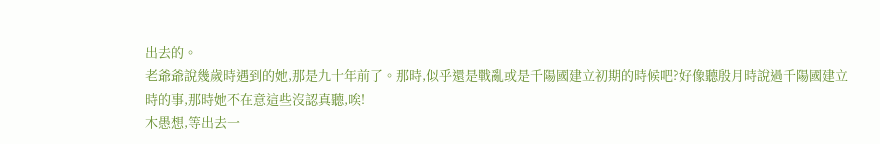出去的。
老爺爺說幾歲時遇到的她,那是九十年前了。那時,似乎還是戰亂或是千陽國建立初期的時候吧?好像聽殷月時說過千陽國建立時的事,那時她不在意這些沒認真聽,唉!
木愚想,等出去一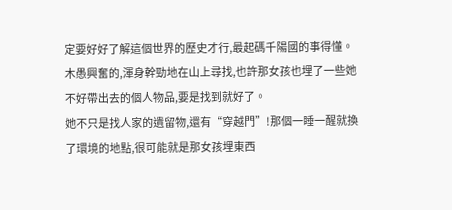定要好好了解這個世界的歷史才行,最起碼千陽國的事得懂。
木愚興奮的,渾身幹勁地在山上尋找,也許那女孩也埋了一些她不好帶出去的個人物品,要是找到就好了。
她不只是找人家的遺留物,還有“穿越門”!那個一睡一醒就換了環境的地點,很可能就是那女孩埋東西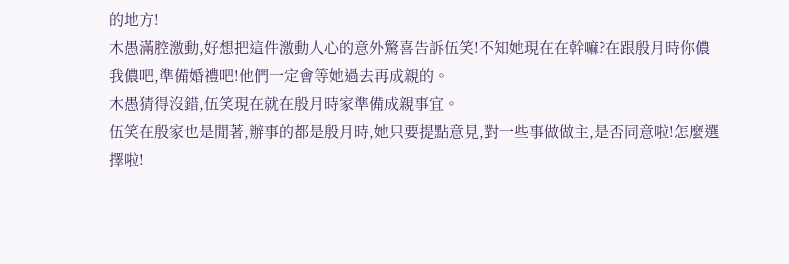的地方!
木愚滿腔激動,好想把這件激動人心的意外驚喜告訴伍笑!不知她現在在幹嘛?在跟殷月時你儂我儂吧,準備婚禮吧!他們一定會等她過去再成親的。
木愚猜得沒錯,伍笑現在就在殷月時家準備成親事宜。
伍笑在殷家也是閒著,辦事的都是殷月時,她只要提點意見,對一些事做做主,是否同意啦!怎麼選擇啦!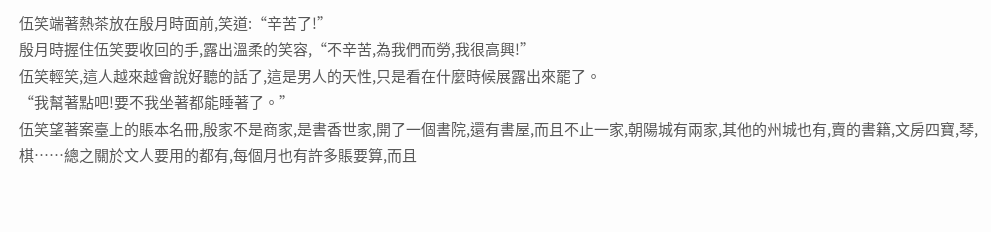伍笑端著熱茶放在殷月時面前,笑道:“辛苦了!”
殷月時握住伍笑要收回的手,露出溫柔的笑容,“不辛苦,為我們而勞,我很高興!”
伍笑輕笑,這人越來越會說好聽的話了,這是男人的天性,只是看在什麼時候展露出來罷了。
“我幫著點吧!要不我坐著都能睡著了。”
伍笑望著案臺上的賬本名冊,殷家不是商家,是書香世家,開了一個書院,還有書屋,而且不止一家,朝陽城有兩家,其他的州城也有,賣的書籍,文房四寶,琴,棋……總之關於文人要用的都有,每個月也有許多賬要算,而且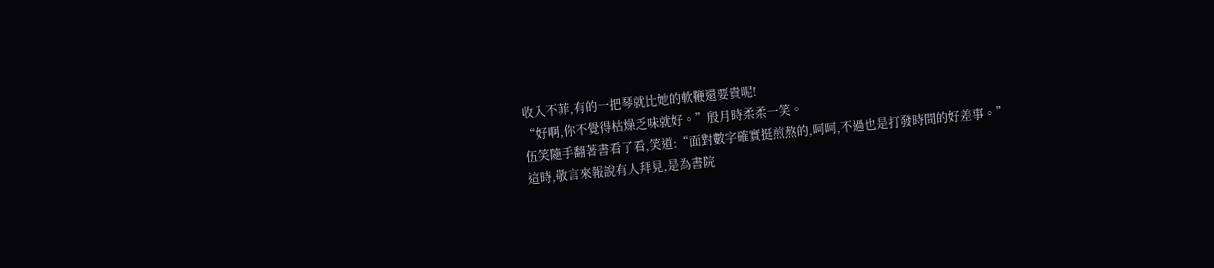收入不菲,有的一把琴就比她的軟鞭還要貴呢!
“好啊,你不覺得枯燥乏味就好。”殷月時柔柔一笑。
伍笑隨手翻著書看了看,笑道:“面對數字確實挺煎熬的,呵呵,不過也是打發時間的好差事。”
這時,敬言來報說有人拜見,是為書院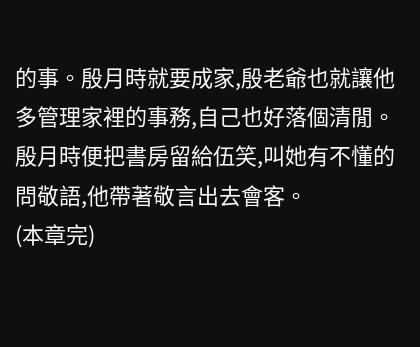的事。殷月時就要成家,殷老爺也就讓他多管理家裡的事務,自己也好落個清閒。
殷月時便把書房留給伍笑,叫她有不懂的問敬語,他帶著敬言出去會客。
(本章完)